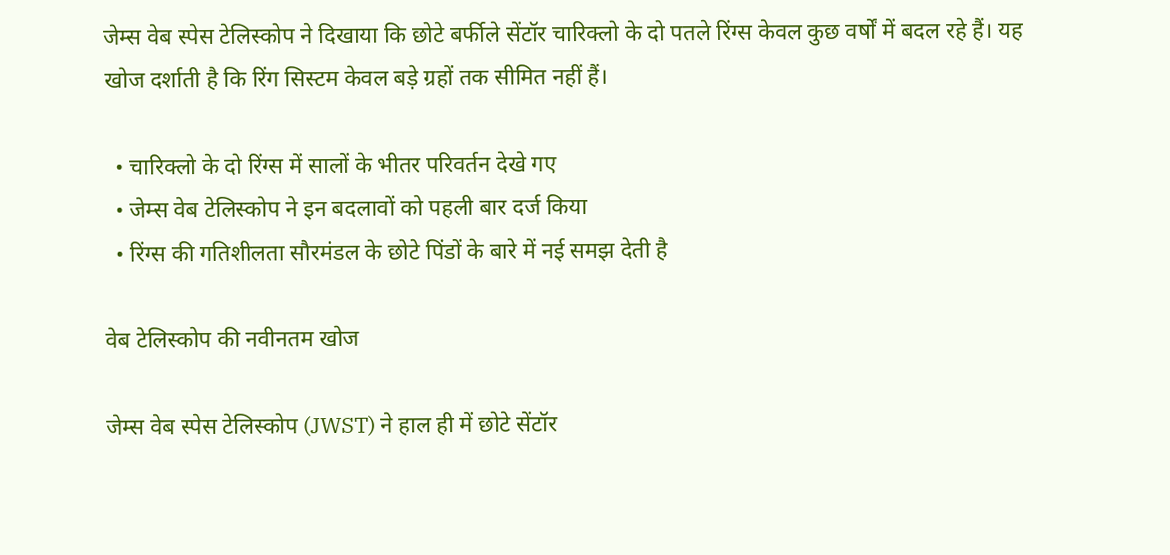जेम्स वेब स्पेस टेलिस्कोप ने दिखाया कि छोटे बर्फीले सेंटॉर चारिक्लो के दो पतले रिंग्स केवल कुछ वर्षों में बदल रहे हैं। यह खोज दर्शाती है कि रिंग सिस्टम केवल बड़े ग्रहों तक सीमित नहीं हैं।

  • चारिक्लो के दो रिंग्स में सालों के भीतर परिवर्तन देखे गए
  • जेम्स वेब टेलिस्कोप ने इन बदलावों को पहली बार दर्ज किया
  • रिंग्स की गतिशीलता सौरमंडल के छोटे पिंडों के बारे में नई समझ देती है

वेब टेलिस्कोप की नवीनतम खोज

जेम्स वेब स्पेस टेलिस्कोप (JWST) ने हाल ही में छोटे सेंटॉर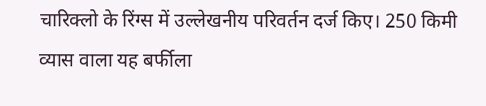चारिक्लो के रिंग्स में उल्लेखनीय परिवर्तन दर्ज किए। 250 किमी व्यास वाला यह बर्फीला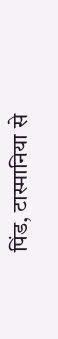पिंड, टास्मानिया से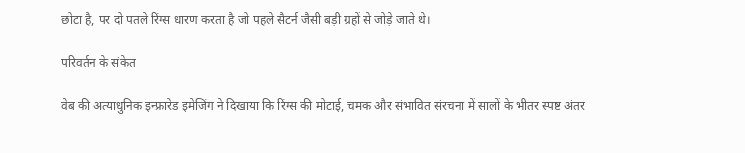छोटा है, पर दो पतले रिंग्स धारण करता है जो पहले सैटर्न जैसी बड़ी ग्रहों से जोड़े जाते थे।

परिवर्तन के संकेत

वेब की अत्याधुनिक इन्फ्रारेड इमेजिंग ने दिखाया कि रिंग्स की मोटाई, चमक और संभावित संरचना में सालों के भीतर स्पष्ट अंतर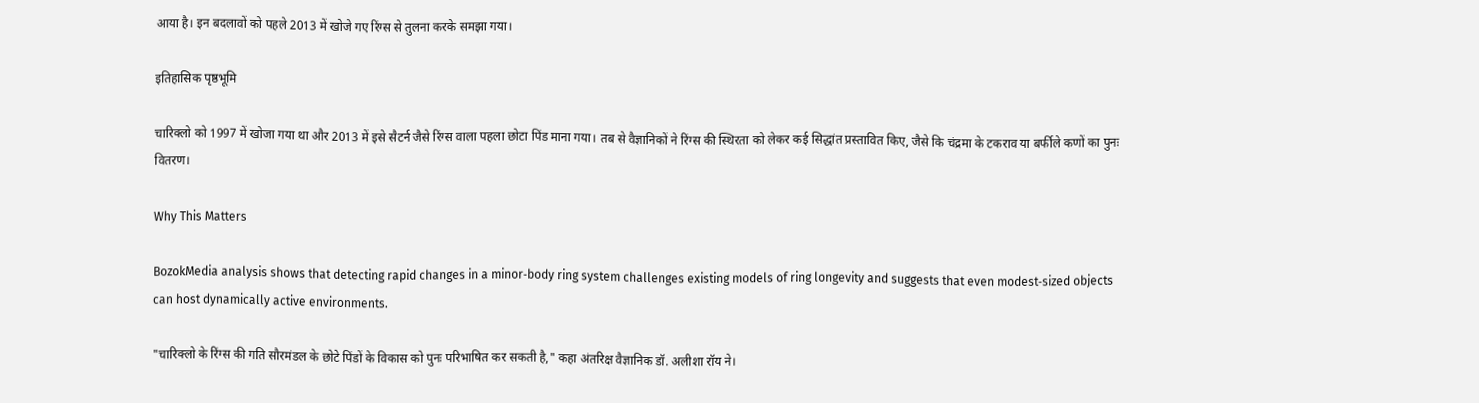आया है। इन बदलावों को पहले 2013 में खोजे गए रिंग्स से तुलना करके समझा गया।

इतिहासिक पृष्ठभूमि

चारिक्लो को 1997 में खोजा गया था और 2013 में इसे सैटर्न जैसे रिंग्स वाला पहला छोटा पिंड माना गया। तब से वैज्ञानिकों ने रिंग्स की स्थिरता को लेकर कई सिद्धांत प्रस्तावित किए, जैसे कि चंद्रमा के टकराव या बर्फीले कणों का पुनः वितरण।

Why This Matters

BozokMedia analysis shows that detecting rapid changes in a minor‑body ring system challenges existing models of ring longevity and suggests that even modest‑sized objects can host dynamically active environments.

"चारिक्लो के रिंग्स की गति सौरमंडल के छोटे पिंडों के विकास को पुनः परिभाषित कर सकती है," कहा अंतरिक्ष वैज्ञानिक डॉ. अलीशा रॉय ने।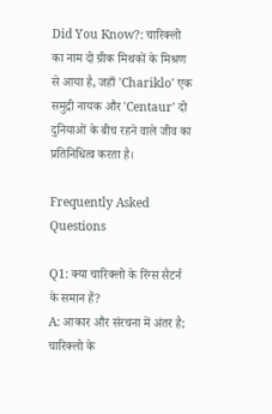Did You Know?: चारिक्लो का नाम दो ग्रीक मिथकों के मिश्रण से आया है, जहाँ 'Chariklo' एक समुद्री नायक और 'Centaur' दो दुनियाओं के बीच रहने वाले जीव का प्रतिनिधित्व करता है।

Frequently Asked Questions

Q1: क्या चारिक्लो के रिंग्स सैटर्न के समान हैं?
A: आकार और संरचना में अंतर है; चारिक्लो के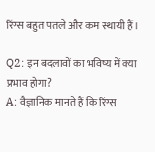रिंग्स बहुत पतले और कम स्थायी हैं।

Q2: इन बदलावों का भविष्य में क्या प्रभाव होगा?
A: वैज्ञानिक मानते हैं कि रिंग्स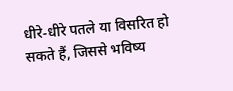धीरे‑धीरे पतले या विसरित हो सकते हैं, जिससे भविष्य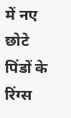में नए छोटे पिंडों के रिंग्स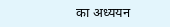का अध्ययन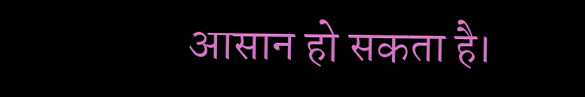आसान हो सकता है।